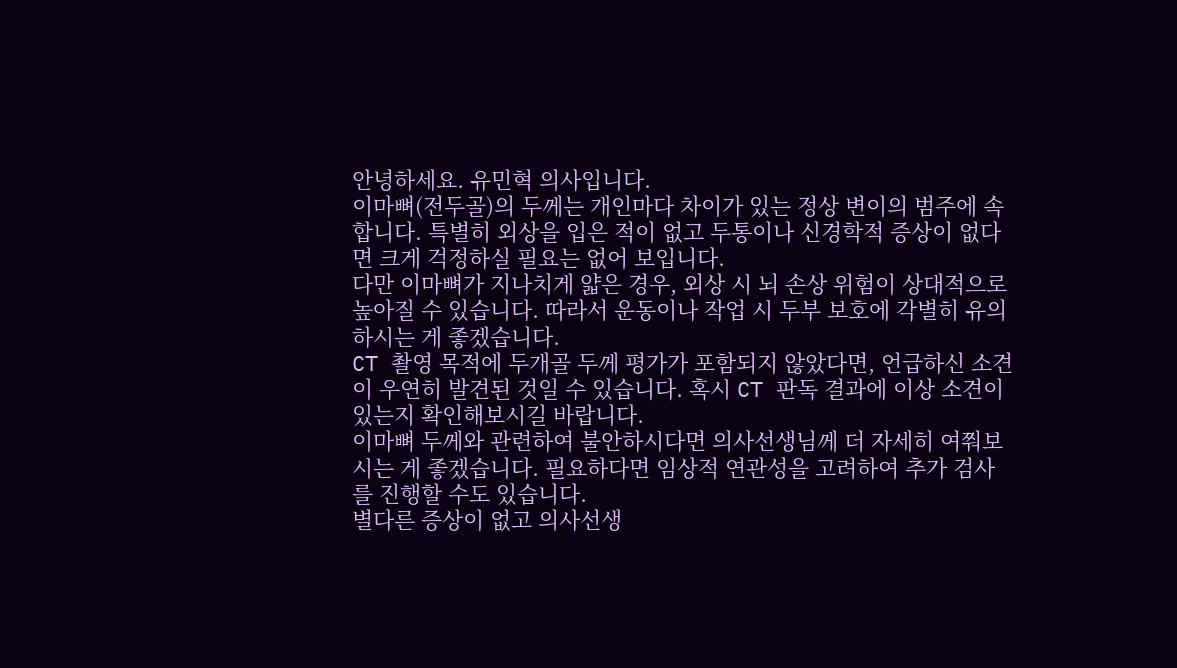안녕하세요. 유민혁 의사입니다.
이마뼈(전두골)의 두께는 개인마다 차이가 있는 정상 변이의 범주에 속합니다. 특별히 외상을 입은 적이 없고 두통이나 신경학적 증상이 없다면 크게 걱정하실 필요는 없어 보입니다.
다만 이마뼈가 지나치게 얇은 경우, 외상 시 뇌 손상 위험이 상대적으로 높아질 수 있습니다. 따라서 운동이나 작업 시 두부 보호에 각별히 유의하시는 게 좋겠습니다.
CT 촬영 목적에 두개골 두께 평가가 포함되지 않았다면, 언급하신 소견이 우연히 발견된 것일 수 있습니다. 혹시 CT 판독 결과에 이상 소견이 있는지 확인해보시길 바랍니다.
이마뼈 두께와 관련하여 불안하시다면 의사선생님께 더 자세히 여쭤보시는 게 좋겠습니다. 필요하다면 임상적 연관성을 고려하여 추가 검사를 진행할 수도 있습니다.
별다른 증상이 없고 의사선생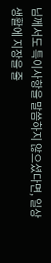님께서도 특이사항을 말씀하지 않으셨다면, 일상생활에 지장을 줄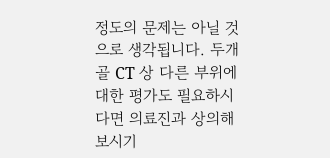정도의 문제는 아닐 것으로 생각됩니다. 두개골 CT 상 다른 부위에 대한 평가도 필요하시다면 의료진과 상의해 보시기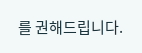를 권해드립니다.